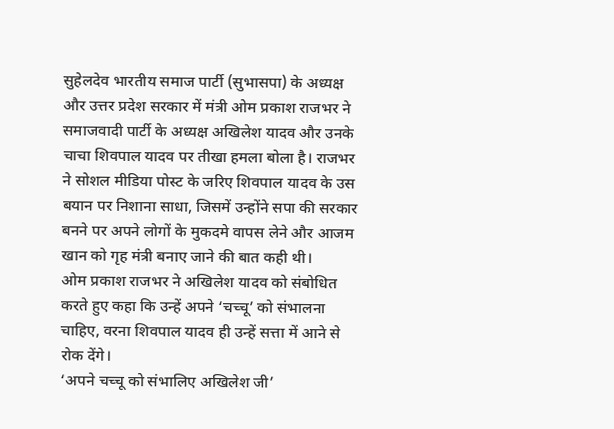सुहेलदेव भारतीय समाज पार्टी (सुभासपा) के अध्यक्ष और उत्तर प्रदेश सरकार में मंत्री ओम प्रकाश राजभर ने समाजवादी पार्टी के अध्यक्ष अखिलेश यादव और उनके चाचा शिवपाल यादव पर तीखा हमला बोला है। राजभर ने सोशल मीडिया पोस्ट के जरिए शिवपाल यादव के उस बयान पर निशाना साधा, जिसमें उन्होंने सपा की सरकार बनने पर अपने लोगों के मुकदमे वापस लेने और आजम खान को गृह मंत्री बनाए जाने की बात कही थी।
ओम प्रकाश राजभर ने अखिलेश यादव को संबोधित करते हुए कहा कि उन्हें अपने ‘चच्चू’ को संभालना चाहिए, वरना शिवपाल यादव ही उन्हें सत्ता में आने से रोक देंगे।
‘अपने चच्चू को संभालिए अखिलेश जी’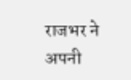राजभर ने अपनी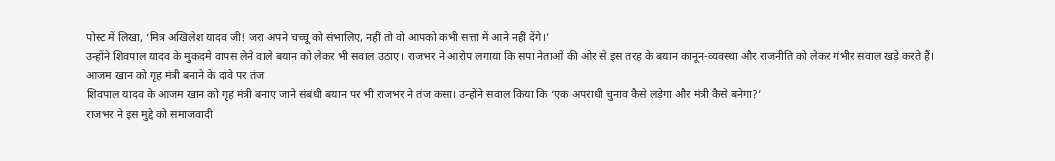पोस्ट में लिखा, ‘मित्र अखिलेश यादव जी! जरा अपने चच्चू को संभालिए, नहीं तो वो आपको कभी सत्ता में आने नहीं देंगे।’
उन्होंने शिवपाल यादव के मुकदमे वापस लेने वाले बयान को लेकर भी सवाल उठाए। राजभर ने आरोप लगाया कि सपा नेताओं की ओर से इस तरह के बयान कानून-व्यवस्था और राजनीति को लेकर गंभीर सवाल खड़े करते हैं।
आजम खान को गृह मंत्री बनाने के दावे पर तंज
शिवपाल यादव के आजम खान को गृह मंत्री बनाए जाने संबंधी बयान पर भी राजभर ने तंज कसा। उन्होंने सवाल किया कि ‘एक अपराधी चुनाव कैसे लड़ेगा और मंत्री कैसे बनेगा?’
राजभर ने इस मुद्दे को समाजवादी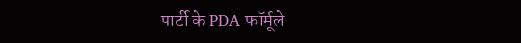पार्टी के PDA फॉर्मूले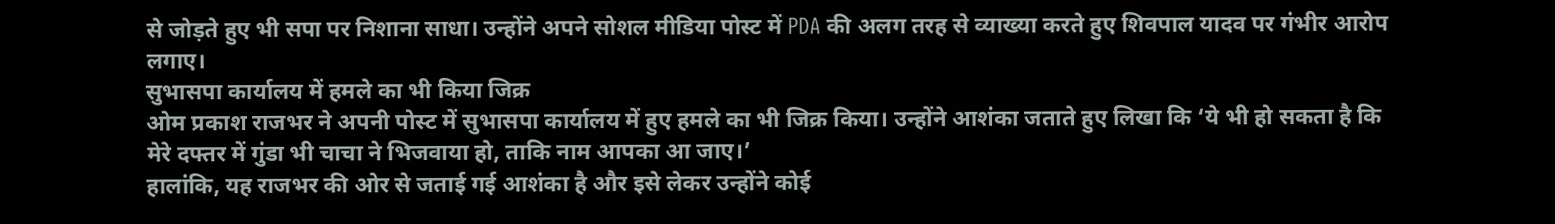से जोड़ते हुए भी सपा पर निशाना साधा। उन्होंने अपने सोशल मीडिया पोस्ट में PDA की अलग तरह से व्याख्या करते हुए शिवपाल यादव पर गंभीर आरोप लगाए।
सुभासपा कार्यालय में हमले का भी किया जिक्र
ओम प्रकाश राजभर ने अपनी पोस्ट में सुभासपा कार्यालय में हुए हमले का भी जिक्र किया। उन्होंने आशंका जताते हुए लिखा कि ‘ये भी हो सकता है कि मेरे दफ्तर में गुंडा भी चाचा ने भिजवाया हो, ताकि नाम आपका आ जाए।’
हालांकि, यह राजभर की ओर से जताई गई आशंका है और इसे लेकर उन्होंने कोई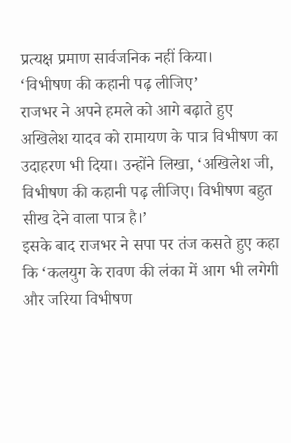प्रत्यक्ष प्रमाण सार्वजनिक नहीं किया।
‘विभीषण की कहानी पढ़ लीजिए’
राजभर ने अपने हमले को आगे बढ़ाते हुए अखिलेश यादव को रामायण के पात्र विभीषण का उदाहरण भी दिया। उन्होंने लिखा, ‘अखिलेश जी, विभीषण की कहानी पढ़ लीजिए। विभीषण बहुत सीख देने वाला पात्र है।’
इसके बाद राजभर ने सपा पर तंज कसते हुए कहा कि ‘कलयुग के रावण की लंका में आग भी लगेगी और जरिया विभीषण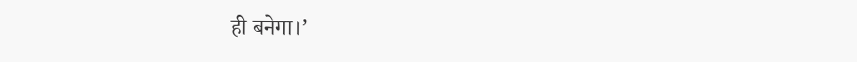ही बनेगा।’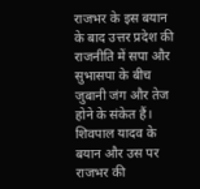राजभर के इस बयान के बाद उत्तर प्रदेश की राजनीति में सपा और सुभासपा के बीच जुबानी जंग और तेज होने के संकेत हैं। शिवपाल यादव के बयान और उस पर राजभर की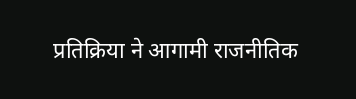प्रतिक्रिया ने आगामी राजनीतिक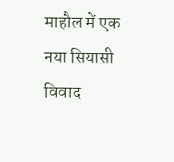माहौल में एक नया सियासी विवाद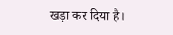खड़ा कर दिया है।